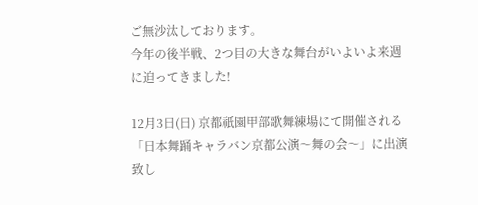ご無沙汰しております。
今年の後半戦、2つ目の大きな舞台がいよいよ来週に迫ってきました!

12月3日(日) 京都祇園甲部歌舞練場にて開催される「日本舞踊キャラバン京都公演〜舞の会〜」に出演致し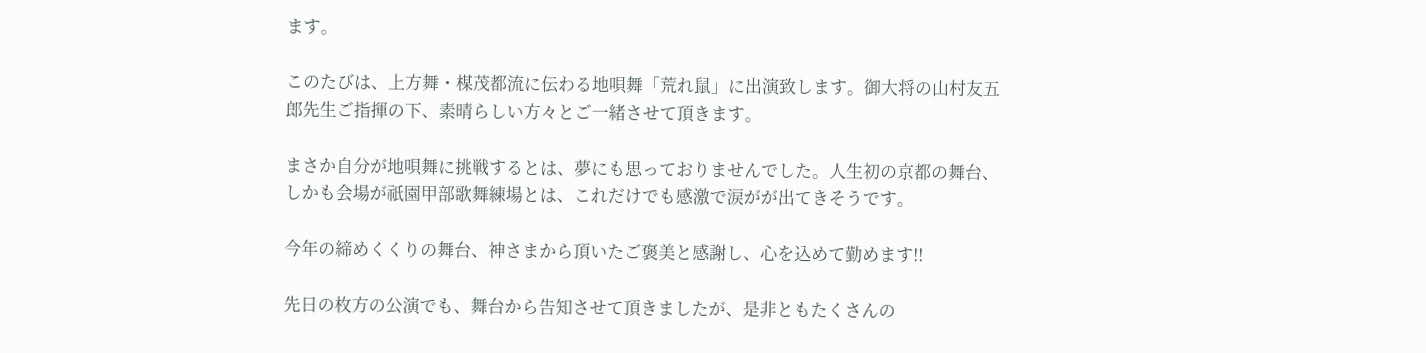ます。

このたびは、上方舞・楳茂都流に伝わる地唄舞「荒れ鼠」に出演致します。御大将の山村友五郎先生ご指揮の下、素晴らしい方々とご一緒させて頂きます。

まさか自分が地唄舞に挑戦するとは、夢にも思っておりませんでした。人生初の京都の舞台、しかも会場が祇園甲部歌舞練場とは、これだけでも感激で涙がが出てきそうです。

今年の締めくくりの舞台、神さまから頂いたご褒美と感謝し、心を込めて勤めます!!

先日の枚方の公演でも、舞台から告知させて頂きましたが、是非ともたくさんの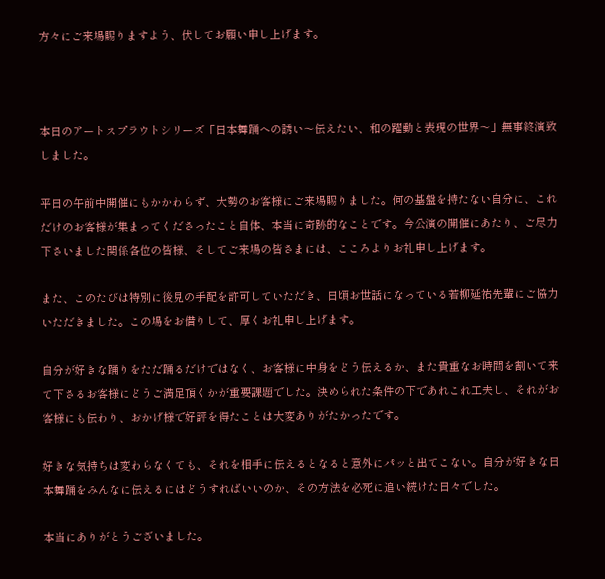方々にご来場賜りますよう、伏してお願い申し上げます。



本日のアートスプラウトシリーズ「日本舞踊への誘い〜伝えたい、和の躍動と表現の世界〜」無事終演致しました。

平日の午前中開催にもかかわらず、大勢のお客様にご来場賜りました。何の基盤を持たない自分に、これだけのお客様が集まってくださったこと自体、本当に奇跡的なことです。今公演の開催にあたり、ご尽力下さいました関係各位の皆様、そしてご来場の皆さまには、こころよりお礼申し上げます。

また、このたびは特別に後見の手配を許可していただき、日頃お世話になっている若柳延祐先輩にご協力いただきました。この場をお借りして、厚くお礼申し上げます。

自分が好きな踊りをただ踊るだけではなく、お客様に中身をどう伝えるか、また貴重なお時間を割いて来て下さるお客様にどうご満足頂くかが重要課題でした。決められた条件の下であれこれ工夫し、それがお客様にも伝わり、おかげ様で好評を得たことは大変ありがたかったです。

好きな気持ちは変わらなくても、それを相手に伝えるとなると意外にパッと出てこない。自分が好きな日本舞踊をみんなに伝えるにはどうすればいいのか、その方法を必死に追い続けた日々でした。

本当にありがとうございました。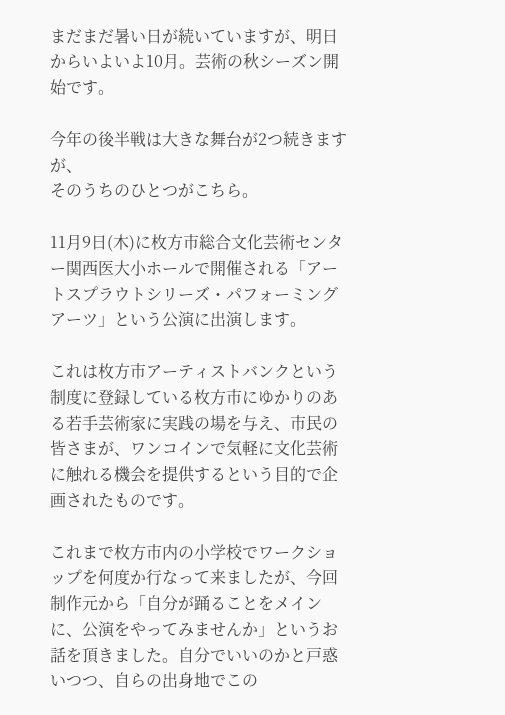まだまだ暑い日が続いていますが、明日からいよいよ10月。芸術の秋シーズン開始です。

今年の後半戦は大きな舞台が2つ続きますが、
そのうちのひとつがこちら。

11月9日(木)に枚方市総合文化芸術センター関西医大小ホールで開催される「アートスプラウトシリーズ・パフォーミングアーツ」という公演に出演します。

これは枚方市アーティストバンクという制度に登録している枚方市にゆかりのある若手芸術家に実践の場を与え、市民の皆さまが、ワンコインで気軽に文化芸術に触れる機会を提供するという目的で企画されたものです。

これまで枚方市内の小学校でワークショップを何度か行なって来ましたが、今回制作元から「自分が踊ることをメインに、公演をやってみませんか」というお話を頂きました。自分でいいのかと戸惑いつつ、自らの出身地でこの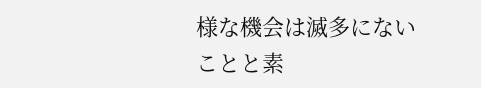様な機会は滅多にないことと素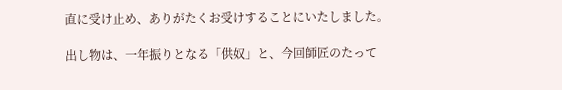直に受け止め、ありがたくお受けすることにいたしました。

出し物は、一年振りとなる「供奴」と、今回師匠のたって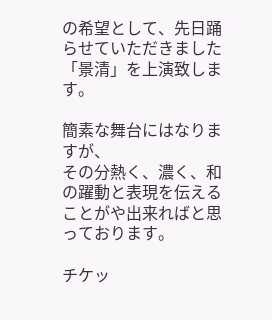の希望として、先日踊らせていただきました「景清」を上演致します。

簡素な舞台にはなりますが、
その分熱く、濃く、和の躍動と表現を伝えることがや出来ればと思っております。

チケッ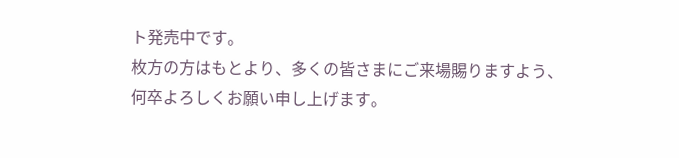ト発売中です。
枚方の方はもとより、多くの皆さまにご来場賜りますよう、何卒よろしくお願い申し上げます。